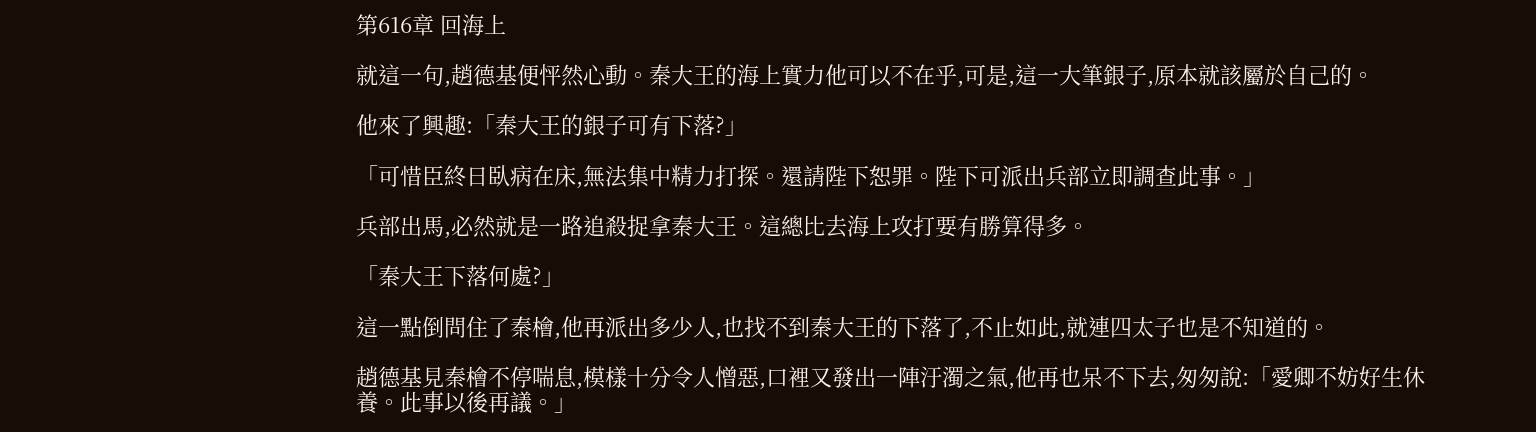第616章 回海上

就這一句,趙德基便怦然心動。秦大王的海上實力他可以不在乎,可是,這一大筆銀子,原本就該屬於自己的。

他來了興趣:「秦大王的銀子可有下落?」

「可惜臣終日臥病在床,無法集中精力打探。還請陛下恕罪。陛下可派出兵部立即調查此事。」

兵部出馬,必然就是一路追殺捉拿秦大王。這總比去海上攻打要有勝算得多。

「秦大王下落何處?」

這一點倒問住了秦檜,他再派出多少人,也找不到秦大王的下落了,不止如此,就連四太子也是不知道的。

趙德基見秦檜不停喘息,模樣十分令人憎惡,口裡又發出一陣汙濁之氣,他再也呆不下去,匆匆說:「愛卿不妨好生休養。此事以後再議。」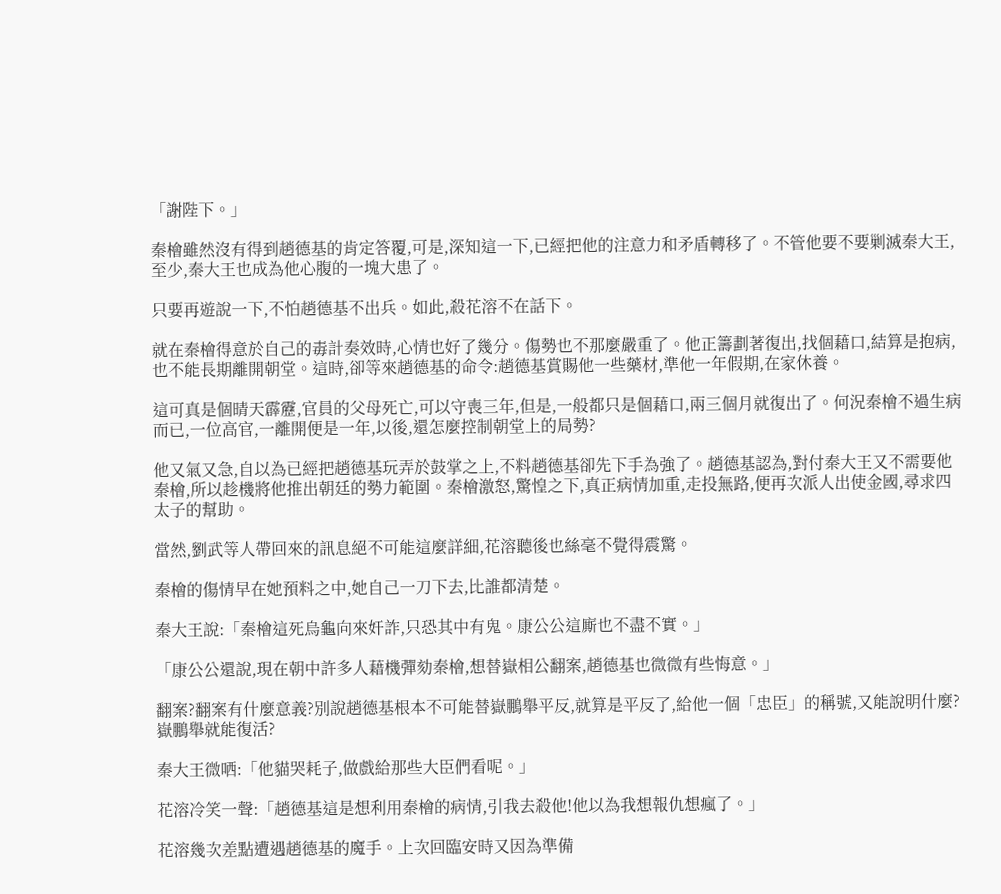「謝陛下。」

秦檜雖然沒有得到趙德基的肯定答覆,可是,深知這一下,已經把他的注意力和矛盾轉移了。不管他要不要剿滅秦大王,至少,秦大王也成為他心腹的一塊大患了。

只要再遊說一下,不怕趙德基不出兵。如此,殺花溶不在話下。

就在秦檜得意於自己的毒計奏效時,心情也好了幾分。傷勢也不那麼嚴重了。他正籌劃著復出,找個藉口,結算是抱病,也不能長期離開朝堂。這時,卻等來趙德基的命令:趙德基賞賜他一些藥材,準他一年假期,在家休養。

這可真是個晴天霹靂,官員的父母死亡,可以守喪三年,但是,一般都只是個藉口,兩三個月就復出了。何況秦檜不過生病而已,一位高官,一離開便是一年,以後,還怎麼控制朝堂上的局勢?

他又氣又急,自以為已經把趙德基玩弄於鼓掌之上,不料趙德基卻先下手為強了。趙德基認為,對付秦大王又不需要他秦檜,所以趁機將他推出朝廷的勢力範圍。秦檜激怒,驚惶之下,真正病情加重,走投無路,便再次派人出使金國,尋求四太子的幫助。

當然,劉武等人帶回來的訊息絕不可能這麼詳細,花溶聽後也絲毫不覺得震驚。

秦檜的傷情早在她預料之中,她自己一刀下去,比誰都清楚。

秦大王說:「秦檜這死烏龜向來奸詐,只恐其中有鬼。康公公這廝也不盡不實。」

「康公公還說,現在朝中許多人藉機彈劾秦檜,想替嶽相公翻案,趙德基也微微有些悔意。」

翻案?翻案有什麼意義?別說趙德基根本不可能替嶽鵬舉平反,就算是平反了,給他一個「忠臣」的稱號,又能說明什麼?嶽鵬舉就能復活?

秦大王微哂:「他貓哭耗子,做戲給那些大臣們看呢。」

花溶冷笑一聲:「趙德基這是想利用秦檜的病情,引我去殺他!他以為我想報仇想瘋了。」

花溶幾次差點遭遇趙德基的魔手。上次回臨安時又因為準備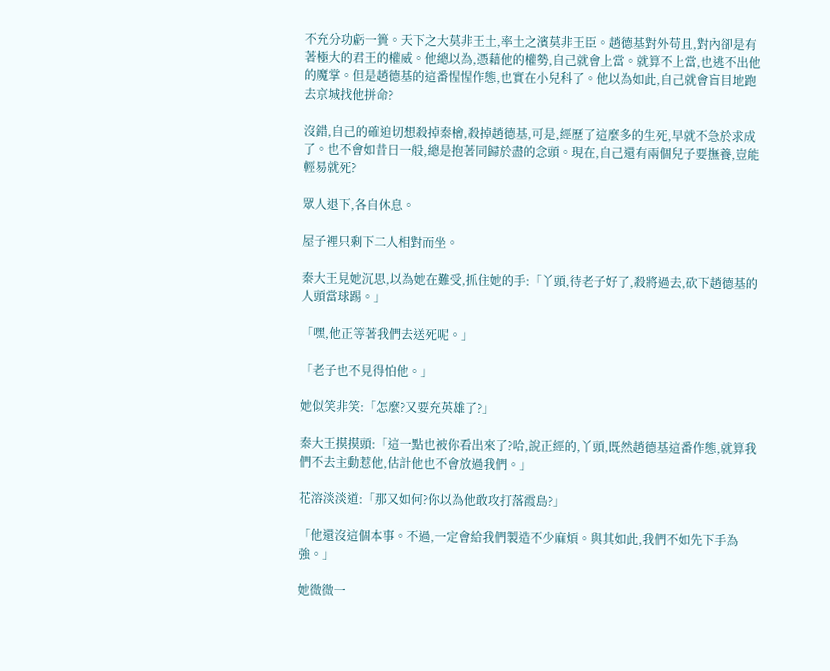不充分功虧一簣。天下之大莫非王土,率土之濱莫非王臣。趙德基對外苟且,對內卻是有著極大的君王的權威。他總以為,憑藉他的權勢,自己就會上當。就算不上當,也逃不出他的魔掌。但是趙德基的這番惺惺作態,也實在小兒科了。他以為如此,自己就會盲目地跑去京城找他拼命?

沒錯,自己的確迫切想殺掉秦檜,殺掉趙德基,可是,經歷了這麼多的生死,早就不急於求成了。也不會如昔日一般,總是抱著同歸於盡的念頭。現在,自己還有兩個兒子要撫養,豈能輕易就死?

眾人退下,各自休息。

屋子裡只剩下二人相對而坐。

秦大王見她沉思,以為她在難受,抓住她的手:「丫頭,待老子好了,殺將過去,砍下趙德基的人頭當球踢。」

「嘿,他正等著我們去送死呢。」

「老子也不見得怕他。」

她似笑非笑:「怎麼?又要充英雄了?」

秦大王摸摸頭:「這一點也被你看出來了?哈,說正經的,丫頭,既然趙德基這番作態,就算我們不去主動惹他,估計他也不會放過我們。」

花溶淡淡道:「那又如何?你以為他敢攻打落霞島?」

「他還沒這個本事。不過,一定會給我們製造不少麻煩。與其如此,我們不如先下手為強。」

她微微一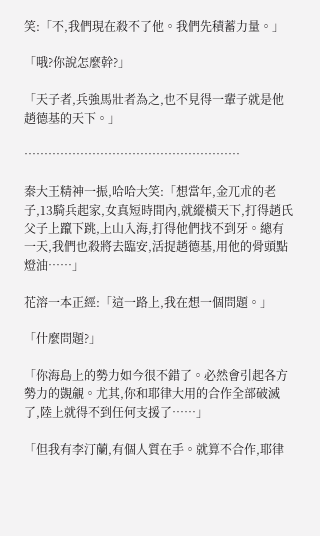笑:「不,我們現在殺不了他。我們先積蓄力量。」

「哦?你說怎麼幹?」

「天子者,兵強馬壯者為之,也不見得一輩子就是他趙德基的天下。」

………………………………………………

秦大王精神一振,哈哈大笑:「想當年,金兀朮的老子,13騎兵起家,女真短時間內,就縱橫天下,打得趙氏父子上躥下跳,上山入海,打得他們找不到牙。總有一天,我們也殺將去臨安,活捉趙德基,用他的骨頭點燈油……」

花溶一本正經:「這一路上,我在想一個問題。」

「什麼問題?」

「你海島上的勢力如今很不錯了。必然會引起各方勢力的覬覦。尤其,你和耶律大用的合作全部破滅了,陸上就得不到任何支援了……」

「但我有李汀蘭,有個人質在手。就算不合作,耶律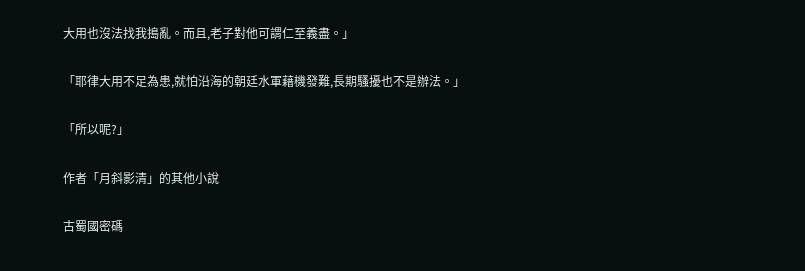大用也沒法找我搗亂。而且,老子對他可謂仁至義盡。」

「耶律大用不足為患,就怕沿海的朝廷水軍藉機發難,長期騷擾也不是辦法。」

「所以呢?」

作者「月斜影清」的其他小說

古蜀國密碼